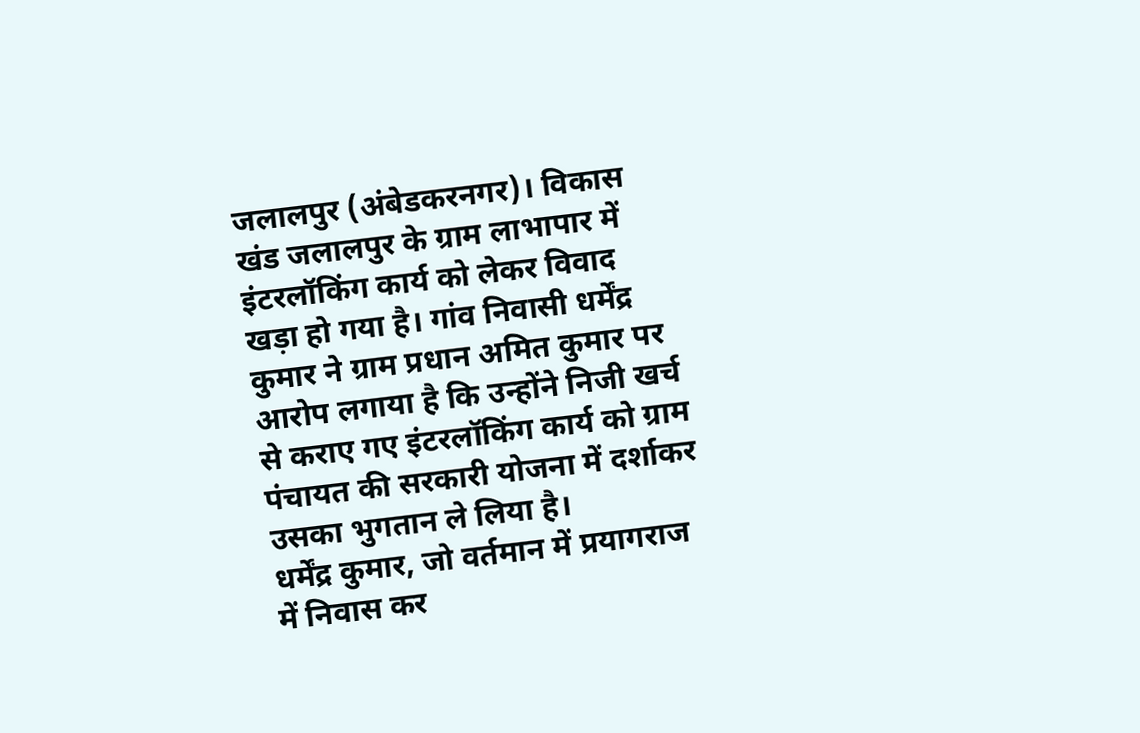जलालपुर (अंबेडकरनगर)। विकास खंड जलालपुर के ग्राम लाभापार में इंटरलॉकिंग कार्य को लेकर विवाद खड़ा हो गया है। गांव निवासी धर्मेंद्र कुमार ने ग्राम प्रधान अमित कुमार पर आरोप लगाया है कि उन्होंने निजी खर्च से कराए गए इंटरलॉकिंग कार्य को ग्राम पंचायत की सरकारी योजना में दर्शाकर उसका भुगतान ले लिया है।
धर्मेंद्र कुमार, जो वर्तमान में प्रयागराज में निवास कर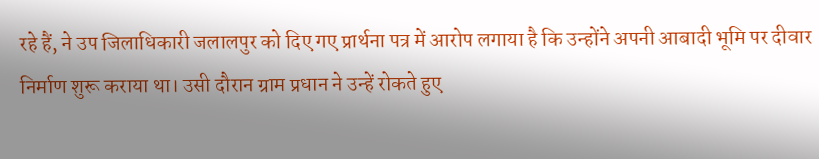रहे हैं, ने उप जिलाधिकारी जलालपुर को दिए गए प्रार्थना पत्र में आरोप लगाया है कि उन्होंने अपनी आबादी भूमि पर दीवार निर्माण शुरू कराया था। उसी दौरान ग्राम प्रधान ने उन्हें रोकते हुए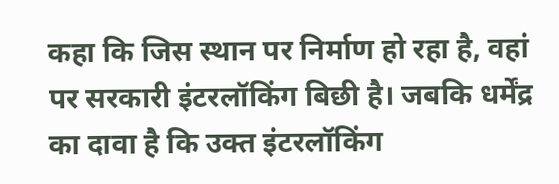कहा कि जिस स्थान पर निर्माण हो रहा है, वहां पर सरकारी इंटरलॉकिंग बिछी है। जबकि धर्मेंद्र का दावा है कि उक्त इंटरलॉकिंग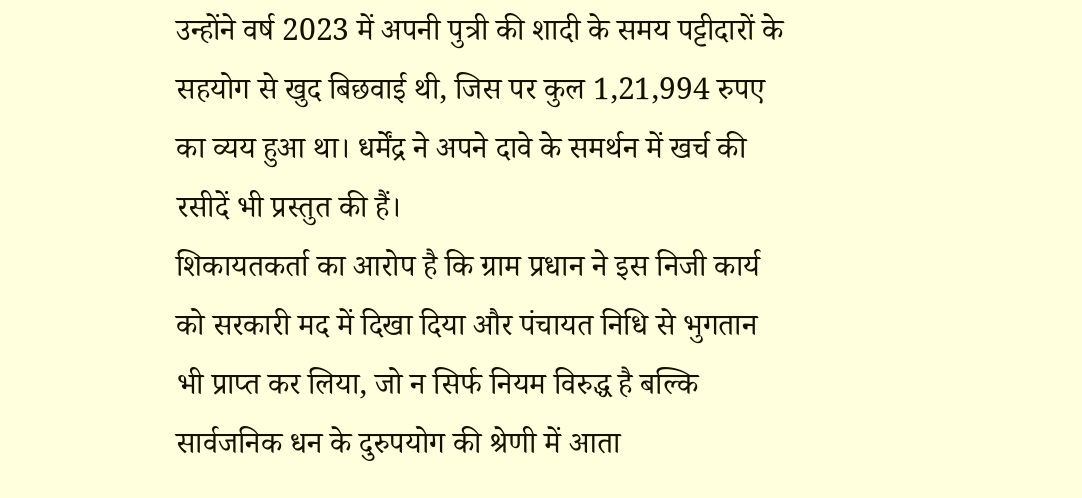उन्होंने वर्ष 2023 में अपनी पुत्री की शादी के समय पट्टीदारों के सहयोग से खुद बिछवाई थी, जिस पर कुल 1,21,994 रुपए का व्यय हुआ था। धर्मेंद्र ने अपने दावे के समर्थन में खर्च की रसीदें भी प्रस्तुत की हैं।
शिकायतकर्ता का आरोप है कि ग्राम प्रधान ने इस निजी कार्य को सरकारी मद में दिखा दिया और पंचायत निधि से भुगतान भी प्राप्त कर लिया, जो न सिर्फ नियम विरुद्ध है बल्कि सार्वजनिक धन के दुरुपयोग की श्रेणी में आता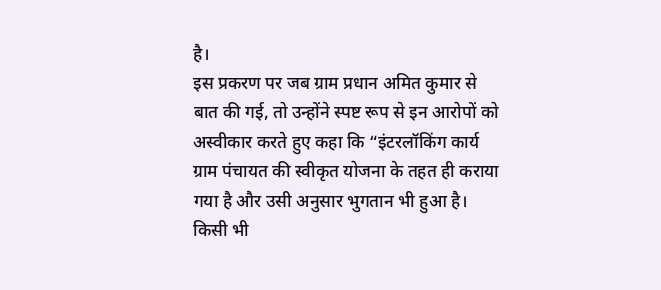है।
इस प्रकरण पर जब ग्राम प्रधान अमित कुमार से बात की गई, तो उन्होंने स्पष्ट रूप से इन आरोपों को अस्वीकार करते हुए कहा कि “इंटरलॉकिंग कार्य ग्राम पंचायत की स्वीकृत योजना के तहत ही कराया गया है और उसी अनुसार भुगतान भी हुआ है। किसी भी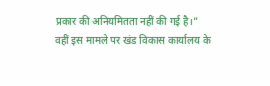प्रकार की अनियमितता नहीं की गई है।”
वहीं इस मामले पर खंड विकास कार्यालय के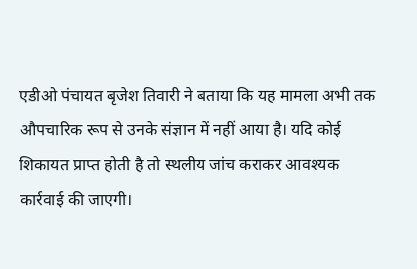एडीओ पंचायत बृजेश तिवारी ने बताया कि यह मामला अभी तक औपचारिक रूप से उनके संज्ञान में नहीं आया है। यदि कोई शिकायत प्राप्त होती है तो स्थलीय जांच कराकर आवश्यक कार्रवाई की जाएगी।